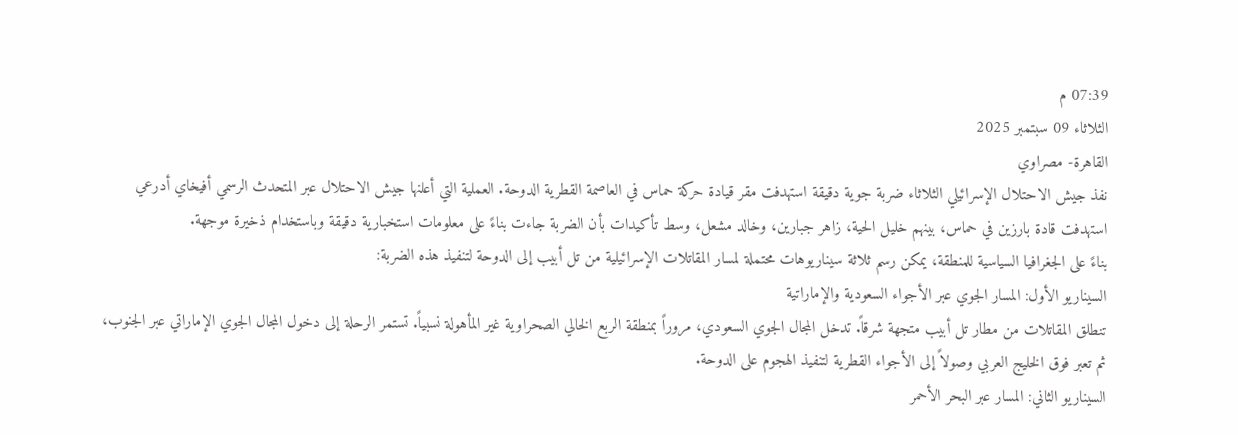07:39 م
الثلاثاء 09 سبتمبر 2025
القاهرة- مصراوي
نفذ جيش الاحتلال الإسرائيلي الثلاثاء ضربة جوية دقيقة استهدفت مقر قيادة حركة حماس في العاصمة القطرية الدوحة. العملية التي أعلنها جيش الاحتلال عبر المتحدث الرسمي أفيخاي أدرعي استهدفت قادة بارزين في حماس، بينهم خليل الحية، زاهر جبارين، وخالد مشعل، وسط تأكيدات بأن الضربة جاءت بناءً على معلومات استخبارية دقيقة وباستخدام ذخيرة موجهة.
بناءً على الجغرافيا السياسية للمنطقة، يمكن رسم ثلاثة سيناريوهات محتملة لمسار المقاتلات الإسرائيلية من تل أبيب إلى الدوحة لتنفيذ هذه الضربة:
السيناريو الأول: المسار الجوي عبر الأجواء السعودية والإماراتية
تنطلق المقاتلات من مطار تل أبيب متجهة شرقاً. تدخل المجال الجوي السعودي، مروراً بمنطقة الربع الخالي الصحراوية غير المأهولة نسبياً. تستمر الرحلة إلى دخول المجال الجوي الإماراتي عبر الجنوب، ثم تعبر فوق الخليج العربي وصولاً إلى الأجواء القطرية لتنفيذ الهجوم على الدوحة.
السيناريو الثاني: المسار عبر البحر الأحمر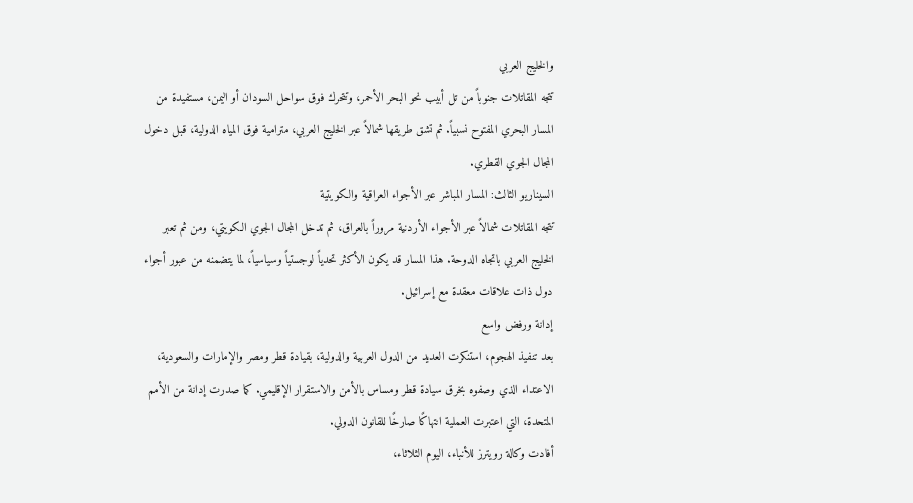والخليج العربي
تتجه المقاتلات جنوباً من تل أبيب نحو البحر الأحمر، وتتحرك فوق سواحل السودان أو اليمن، مستفيدة من المسار البحري المفتوح نسبياً. ثم تشق طريقها شمالاً عبر الخليج العربي، مترامية فوق المياه الدولية، قبل دخول المجال الجوي القطري.
السيناريو الثالث: المسار المباشر عبر الأجواء العراقية والكويتية
تتجه المقاتلات شمالاً عبر الأجواء الأردنية مروراً بالعراق، ثم تدخل المجال الجوي الكويتي، ومن ثم تعبر الخليج العربي باتجاه الدوحة. هذا المسار قد يكون الأكثر تحدياً لوجستياً وسياسياً، لما يتضمنه من عبور أجواء دول ذات علاقات معقدة مع إسرائيل.
إدانة ورفض واسع
بعد تنفيذ الهجوم، استنكرت العديد من الدول العربية والدولية، بقيادة قطر ومصر والإمارات والسعودية، الاعتداء الذي وصفوه بخرق سيادة قطر ومساس بالأمن والاستقرار الإقليمي. كما صدرت إدانة من الأمم المتحدة، التي اعتبرت العملية انتهاكًا صارخًا للقانون الدولي.
أفادت وكالة رويترز للأنباء، اليوم الثلاثاء،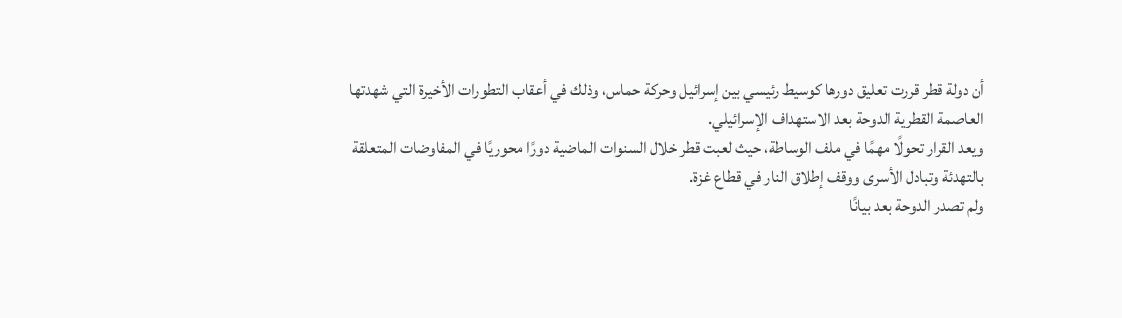أن دولة قطر قررت تعليق دورها كوسيط رئيسي بين إسرائيل وحركة حماس، وذلك في أعقاب التطورات الأخيرة التي شهدتها العاصمة القطرية الدوحة بعد الاستهداف الإسرائيلي.
ويعد القرار تحولًا مهمًا في ملف الوساطة، حيث لعبت قطر خلال السنوات الماضية دورًا محوريًا في المفاوضات المتعلقة بالتهدئة وتبادل الأسرى ووقف إطلاق النار في قطاع غزة.
ولم تصدر الدوحة بعد بيانًا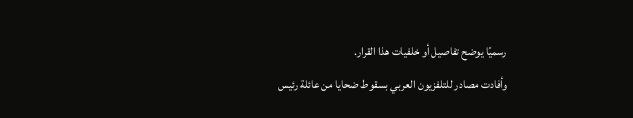رسميًا يوضح تفاصيل أو خلفيات هذا القرار.
وأفادت مصادر للتلفزيون العربي بسقوط ضحايا من عائلة رئيس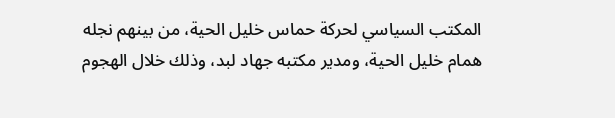المكتب السياسي لحركة حماس خليل الحية، من بينهم نجله همام خليل الحية، ومدير مكتبه جهاد لبد، وذلك خلال الهجوم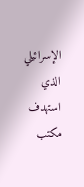الإسرائيلي الذي استهدف مكتب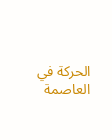الحركة في العاصمة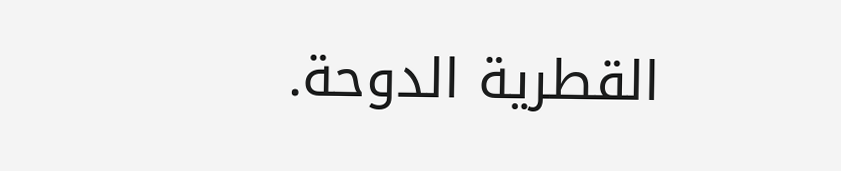القطرية الدوحة.